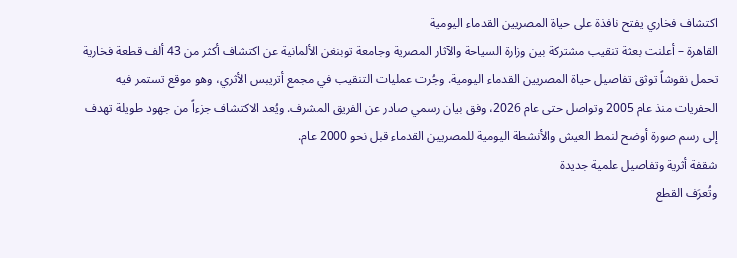اكتشاف فخاري يفتح نافذة على حياة المصريين القدماء اليومية
القاهرة – أعلنت بعثة تنقيب مشتركة بين وزارة السياحة والآثار المصرية وجامعة توبنغن الألمانية عن اكتشاف أكثر من 43 ألف قطعة فخارية تحمل نقوشاً توثق تفاصيل حياة المصريين القدماء اليومية. وجُرت عمليات التنقيب في مجمع أتريبس الأثري، وهو موقع تستمر فيه الحفريات منذ عام 2005 وتواصل حتى عام 2026، وفق بيان رسمي صادر عن الفريق المشرف. ويُعد الاكتشاف جزءاً من جهود طويلة تهدف إلى رسم صورة أوضح لنمط العيش والأنشطة اليومية للمصريين القدماء قبل نحو 2000 عام.
شقفة أثرية وتفاصيل علمية جديدة
وتُعرَف القطع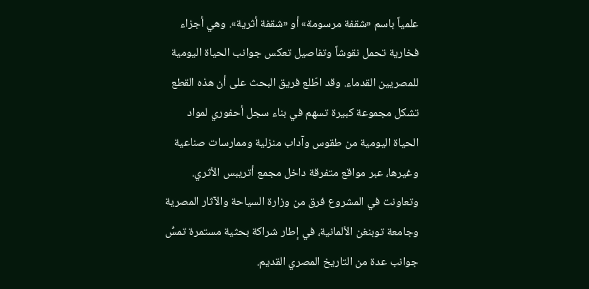علمياً باسم «شقفة مرسومة» أو «شقفة أثرية». وهي أجزاء فخارية تحمل نقوشاً وتفاصيل تعكس جوانب الحياة اليومية للمصريين القدماء. وقد اطّلع فريق البحث على أن هذه القطع تشكل مجموعة كبيرة تسهم في بناء سجل أحفوري لمواد الحياة اليومية من طقوس وآداب منزلية وممارسات صناعية وغيرها، عبر مواقع متفرقة داخل مجمع أتريبس الأثري. وتعاونت في المشروع فرق من وزارة السياحة والآثار المصرية وجامعة توبنغن الألمانية، في إطار شراكة بحثية مستمرة تمسُّ جوانب عدة من التاريخ المصري القديم.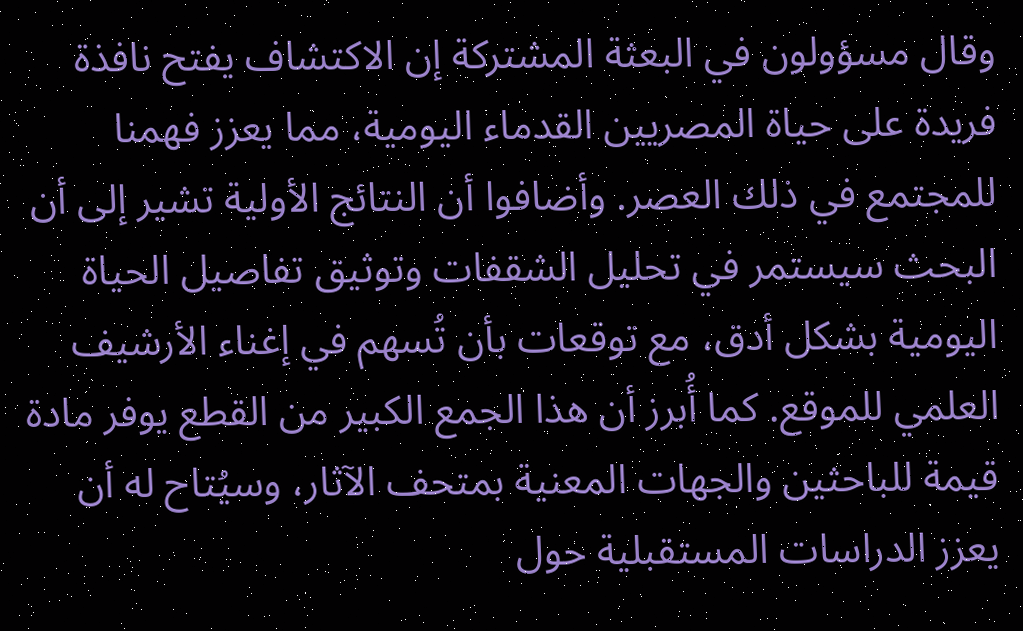وقال مسؤولون في البعثة المشتركة إن الاكتشاف يفتح نافذة فريدة على حياة المصريين القدماء اليومية، مما يعزز فهمنا للمجتمع في ذلك العصر. وأضافوا أن النتائج الأولية تشير إلى أن البحث سيستمر في تحليل الشقفات وتوثيق تفاصيل الحياة اليومية بشكل أدق، مع توقعات بأن تُسهم في إغناء الأرشيف العلمي للموقع. كما أُبرز أن هذا الجمع الكبير من القطع يوفر مادة قيمة للباحثين والجهات المعنية بمتحف الآثار، وسيُتاح له أن يعزز الدراسات المستقبلية حول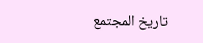تاريخ المجتمع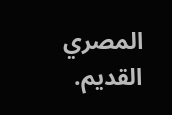المصري القديم.